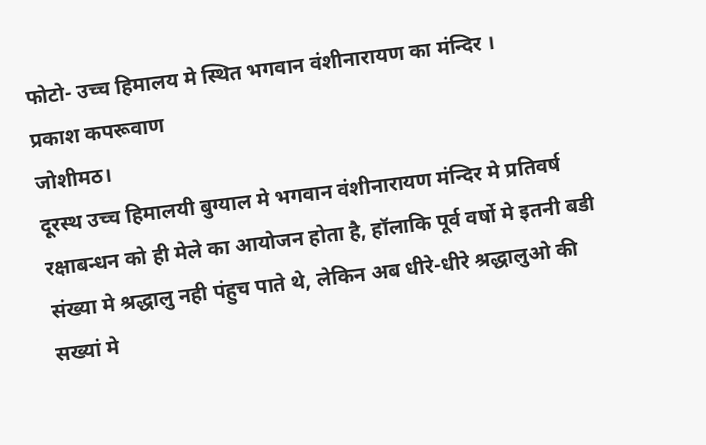फोटो- उच्च हिमालय मे स्थित भगवान वंशीनारायण का मंन्दिर ।
प्रकाश कपरूवाण
जोशीमठ।
दूरस्थ उच्च हिमालयी बुग्याल मे भगवान वंशीनारायण मंन्दिर मे प्रतिवर्ष रक्षाबन्धन को ही मेले का आयोजन होता है, हॉलाकि पूर्व वर्षो मे इतनी बडी संख्या मे श्रद्धालु नही पंहुच पाते थे, लेकिन अब धीरे-धीरे श्रद्धालुओ की सख्यां मे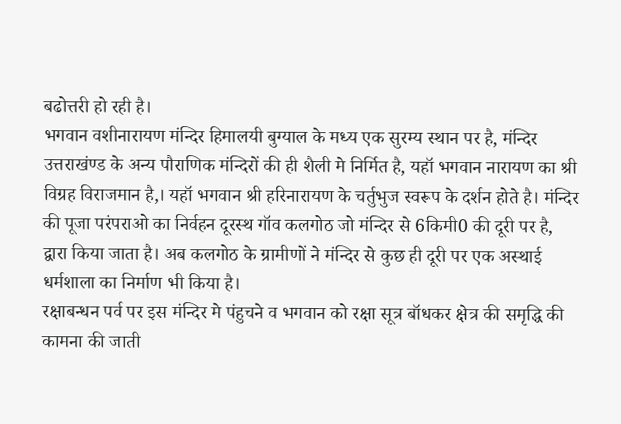बढोत्तरी हो रही है।
भगवान वशीनारायण मंन्दिर हिमालयी बुग्याल के मध्य एक सुरम्य स्थान पर है, मंन्दिर उत्तराखंण्ड के अन्य पौराणिक मंन्दिरों की ही शैली मे निर्मित है, यहॉ भगवान नारायण का श्री विग्रह विराजमान है,। यहॉ भगवान श्री हरिनारायण के चर्तुभुज स्वरूप के दर्शन होते है। मंन्दिर की पूजा परंपराओ का निर्वहन दूरस्थ गॉव कलगोठ जो मंन्दिर से 6किमी0 की दूरी पर है, द्वारा किया जाता है। अब कलगोठ के ग्रामीणों ने मंन्दिर से कुछ ही दूरी पर एक अस्थाई धर्मशाला का निर्माण भी किया है।
रक्षाबन्धन पर्व पर इस मंन्दिर मे पंहुचने व भगवान को रक्षा सूत्र बॉधकर क्षेत्र की समृद्धि की कामना की जाती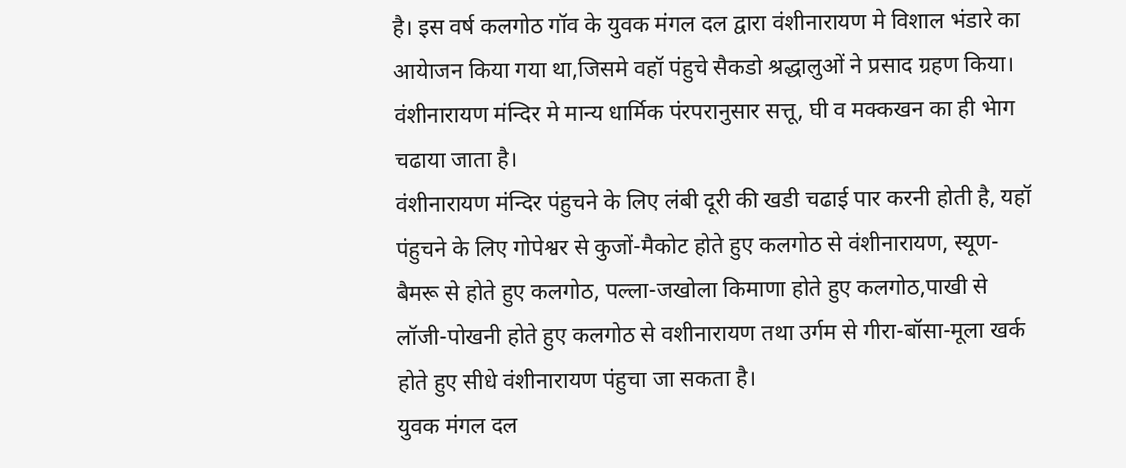है। इस वर्ष कलगोठ गॉव के युवक मंगल दल द्वारा वंशीनारायण मे विशाल भंडारे का आयेाजन किया गया था,जिसमे वहॉ पंहुचे सैकडो श्रद्धालुओं ने प्रसाद ग्रहण किया। वंशीनारायण मंन्दिर मे मान्य धार्मिक पंरपरानुसार सत्तू, घी व मक्कखन का ही भेाग चढाया जाता है।
वंशीनारायण मंन्दिर पंहुचने के लिए लंबी दूरी की खडी चढाई पार करनी होती है, यहॉ पंहुचने के लिए गोपेश्वर से कुजों-मैकोट होते हुए कलगोठ से वंशीनारायण, स्यूण-बैमरू से होते हुए कलगोठ, पल्ला-जखोला किमाणा होते हुए कलगोठ,पाखी से लॉजी-पोखनी होते हुए कलगोठ से वशीनारायण तथा उर्गम से गीरा-बॉसा-मूला खर्क होते हुए सीधे वंशीनारायण पंहुचा जा सकता है।
युवक मंगल दल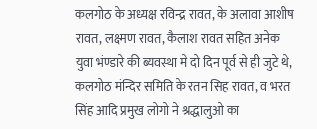कलगोठ के अध्यक्ष रविन्द्र रावत, के अलावा आशीष रावत, लक्ष्मण रावत, कैलाश रावत सहित अनेक युवा भंण्डारे की ब्यवस्था मे दो दिन पूर्व से ही जुटे थे, कलगोठ मंन्दिर समिति के रतन सिह रावत, व भरत सिंह आदि प्रमुख लोगो ने श्रद्धालुओ का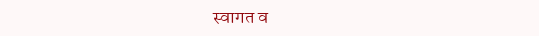स्वागत व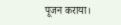पूजन कराया।